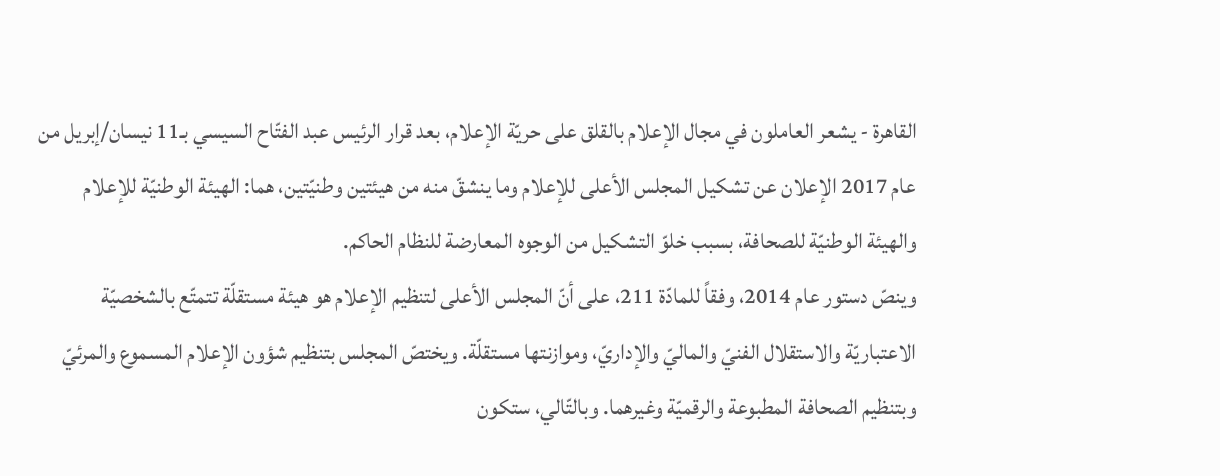القاهرة - يشعر العاملون في مجال الإعلام بالقلق على حريّة الإعلام، بعد قرار الرئيس عبد الفتّاح السيسي بـ11 نيسان/إبريل من عام 2017 الإعلان عن تشكيل المجلس الأعلى للإعلام وما ينشقّ منه من هيئتين وطنيّتين، هما: الهيئة الوطنيّة للإعلام والهيئة الوطنيّة للصحافة، بسبب خلوّ التشكيل من الوجوه المعارضة للنظام الحاكم.
وينصّ دستور عام 2014، وفقاً للمادّة 211، على أنّ المجلس الأعلى لتنظيم الإعلام هو هيئة مستقلّة تتمتّع بالشخصيّة الاعتباريّة والاستقلال الفنيّ والماليّ والإداريّ، وموازنتها مستقلّة. ويختصّ المجلس بتنظيم شؤون الإعلام المسموع والمرئيّ وبتنظيم الصحافة المطبوعة والرقميّة وغيرهما. وبالتّالي، ستكون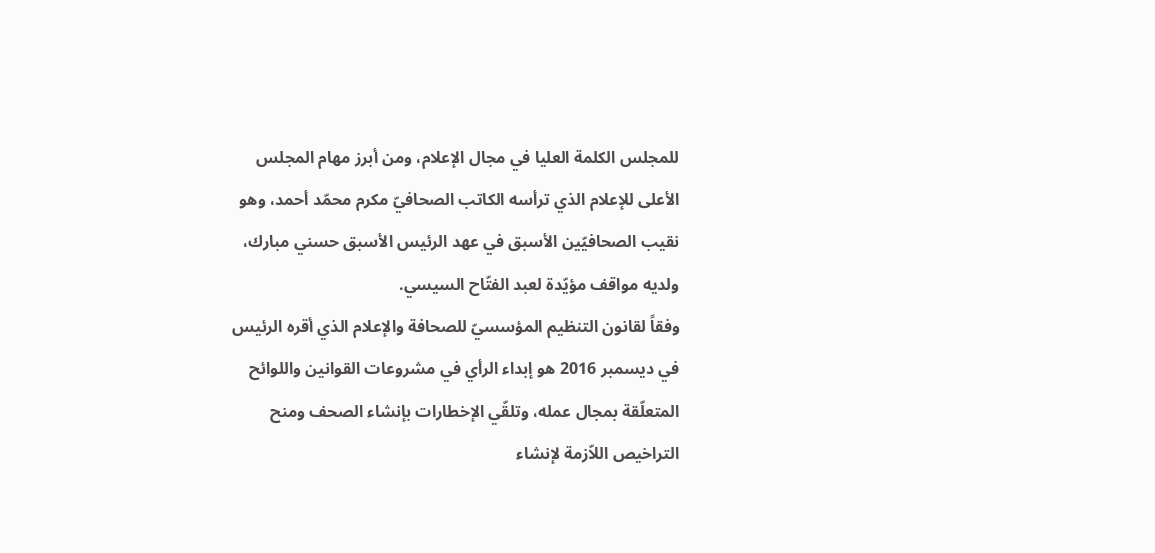للمجلس الكلمة العليا في مجال الإعلام، ومن أبرز مهام المجلس الأعلى للإعلام الذي ترأسه الكاتب الصحافيّ مكرم محمّد أحمد، وهو نقيب الصحافيّين الأسبق في عهد الرئيس الأسبق حسني مبارك، ولديه مواقف مؤيّدة لعبد الفتّاح السيسي.
وفقاً لقانون التنظيم المؤسسيّ للصحافة والإعلام الذي أقره الرئيس في ديسمبر 2016 هو إبداء الرأي في مشروعات القوانين واللوائح المتعلّقة بمجال عمله، وتلقّي الإخطارات بإنشاء الصحف ومنح التراخيص اللاّزمة لإنشاء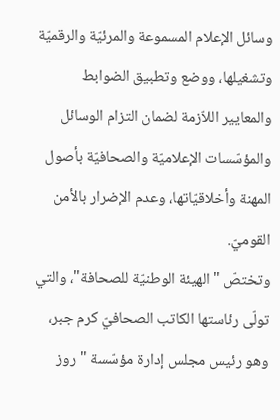وسائل الإعلام المسموعة والمرئيّة والرقميّة وتشغيلها، ووضع وتطبيق الضوابط والمعايير اللاّزمة لضمان التزام الوسائل والمؤسّسات الإعلاميّة والصحافيّة بأصول المهنة وأخلاقيّاتها، وعدم الإضرار بالأمن القوميّ.
وتختصّ "الهيئة الوطنيّة للصحافة"، والتي تولّى رئاستها الكاتب الصحافيّ كرم جبر، وهو رئيس مجلس إدارة مؤسّسة "روز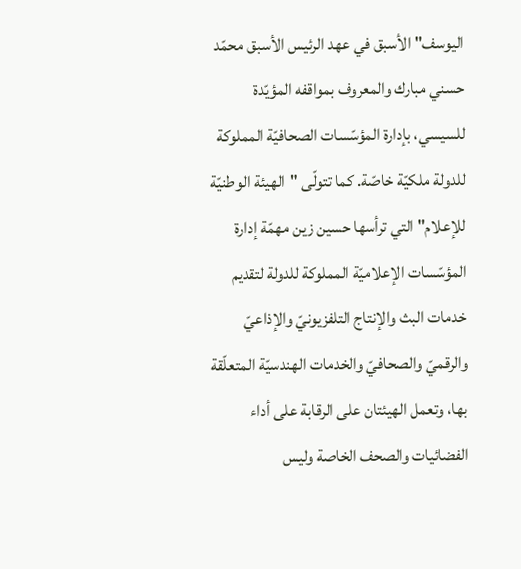اليوسف" الأسبق في عهد الرئيس الأسبق محمّد حسني مبارك والمعروف بمواقفه المؤيّدة للسيسي، بإدارة المؤسّسات الصحافيّة المملوكة للدولة ملكيّة خاصّة. كما تتولّى "الهيئة الوطنيّة للإعلام" التي ترأسها حسين زين مهمّة إدارة المؤسّسات الإعلاميّة المملوكة للدولة لتقديم خدمات البث والإنتاج التلفزيونيّ والإذاعيّ والرقميّ والصحافيّ والخدمات الهندسيّة المتعلّقة بها، وتعمل الهيئتان على الرقابة على أداء الفضائيات والصحف الخاصة وليس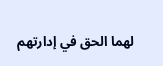لهما الحق في إدارتهم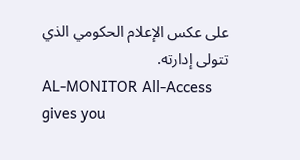على عكس الإعلام الحكومي الذي تتولى إدارته.
AL-MONITOR All-Access gives you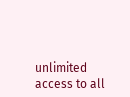unlimited access to all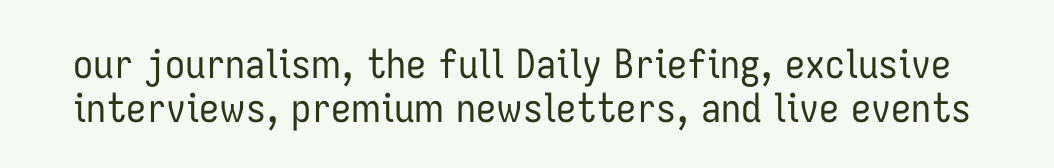our journalism, the full Daily Briefing, exclusive interviews, premium newsletters, and live events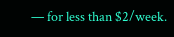— for less than $2/week.